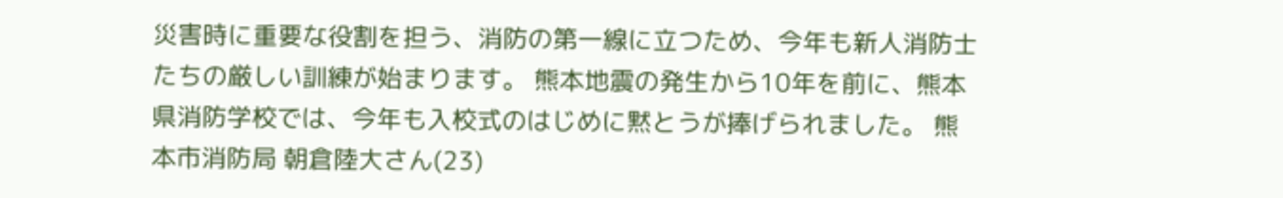災害時に重要な役割を担う、消防の第一線に立つため、今年も新人消防士たちの厳しい訓練が始まります。 熊本地震の発生から10年を前に、熊本県消防学校では、今年も入校式のはじめに黙とうが捧げられました。 熊本市消防局 朝倉陸大さん(23)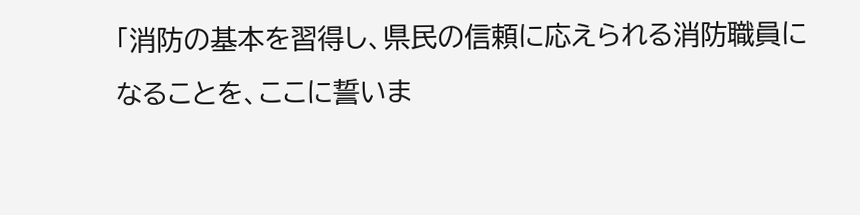「消防の基本を習得し、県民の信頼に応えられる消防職員になることを、ここに誓いま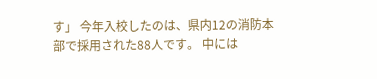す」 今年入校したのは、県内12の消防本部で採用された88人です。 中には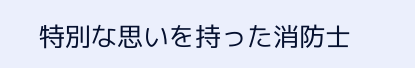特別な思いを持った消防士